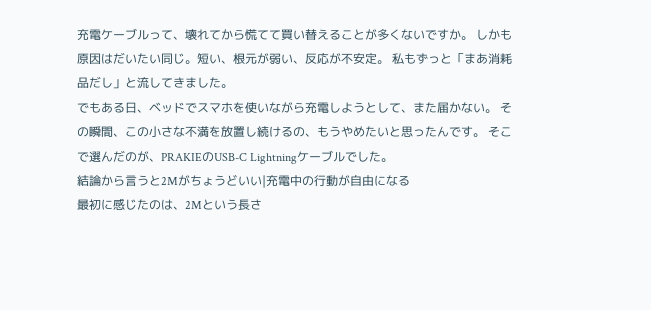充電ケーブルって、壊れてから慌てて買い替えることが多くないですか。 しかも原因はだいたい同じ。短い、根元が弱い、反応が不安定。 私もずっと「まあ消耗品だし」と流してきました。
でもある日、ベッドでスマホを使いながら充電しようとして、また届かない。 その瞬間、この小さな不満を放置し続けるの、もうやめたいと思ったんです。 そこで選んだのが、PRAKIEのUSB-C Lightningケーブルでした。
結論から言うと2Mがちょうどいい|充電中の行動が自由になる
最初に感じたのは、2Mという長さ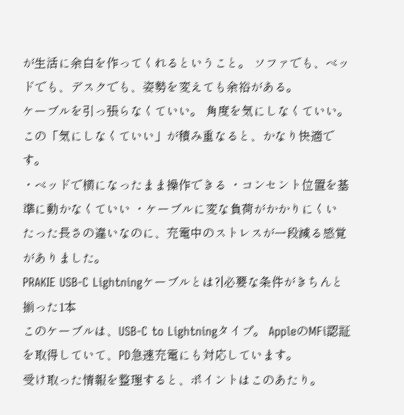が生活に余白を作ってくれるということ。 ソファでも、ベッドでも、デスクでも、姿勢を変えても余裕がある。
ケーブルを引っ張らなくていい。 角度を気にしなくていい。 この「気にしなくていい」が積み重なると、かなり快適です。
・ベッドで横になったまま操作できる ・コンセント位置を基準に動かなくていい ・ケーブルに変な負荷がかかりにくい
たった長さの違いなのに、充電中のストレスが一段減る感覚がありました。
PRAKIE USB-C Lightningケーブルとは?|必要な条件がきちんと揃った1本
このケーブルは、USB-C to Lightningタイプ。 AppleのMFi認証を取得していて、PD急速充電にも対応しています。
受け取った情報を整理すると、ポイントはこのあたり。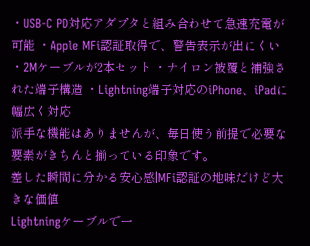・USB-C PD対応アダプタと組み合わせて急速充電が可能 ・Apple MFi認証取得で、警告表示が出にくい ・2Mケーブルが2本セット ・ナイロン被覆と補強された端子構造 ・Lightning端子対応のiPhone、iPadに幅広く対応
派手な機能はありませんが、毎日使う前提で必要な要素がきちんと揃っている印象です。
差した瞬間に分かる安心感|MFi認証の地味だけど大きな価値
Lightningケーブルで一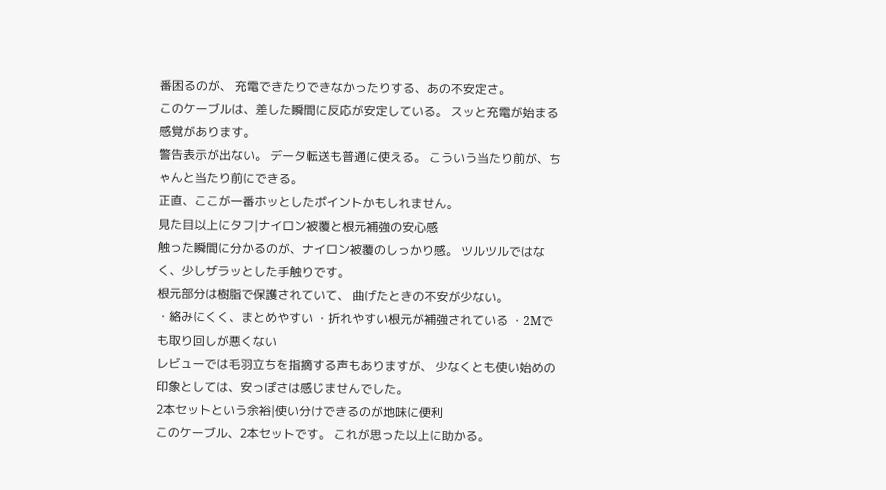番困るのが、 充電できたりできなかったりする、あの不安定さ。
このケーブルは、差した瞬間に反応が安定している。 スッと充電が始まる感覚があります。
警告表示が出ない。 データ転送も普通に使える。 こういう当たり前が、ちゃんと当たり前にできる。
正直、ここが一番ホッとしたポイントかもしれません。
見た目以上にタフ|ナイロン被覆と根元補強の安心感
触った瞬間に分かるのが、ナイロン被覆のしっかり感。 ツルツルではなく、少しザラッとした手触りです。
根元部分は樹脂で保護されていて、 曲げたときの不安が少ない。
・絡みにくく、まとめやすい ・折れやすい根元が補強されている ・2Mでも取り回しが悪くない
レビューでは毛羽立ちを指摘する声もありますが、 少なくとも使い始めの印象としては、安っぽさは感じませんでした。
2本セットという余裕|使い分けできるのが地味に便利
このケーブル、2本セットです。 これが思った以上に助かる。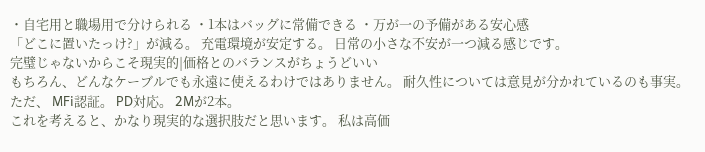・自宅用と職場用で分けられる ・1本はバッグに常備できる ・万が一の予備がある安心感
「どこに置いたっけ?」が減る。 充電環境が安定する。 日常の小さな不安が一つ減る感じです。
完璧じゃないからこそ現実的|価格とのバランスがちょうどいい
もちろん、どんなケーブルでも永遠に使えるわけではありません。 耐久性については意見が分かれているのも事実。
ただ、 MFi認証。 PD対応。 2Mが2本。
これを考えると、かなり現実的な選択肢だと思います。 私は高価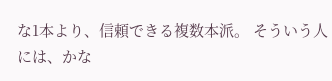な1本より、信頼できる複数本派。 そういう人には、かな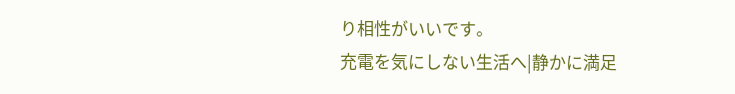り相性がいいです。
充電を気にしない生活へ|静かに満足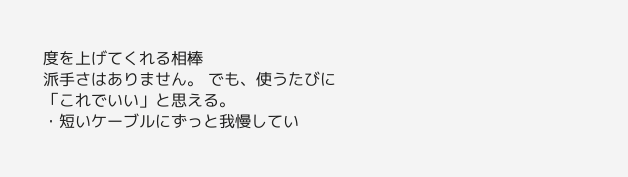度を上げてくれる相棒
派手さはありません。 でも、使うたびに「これでいい」と思える。
・短いケーブルにずっと我慢してい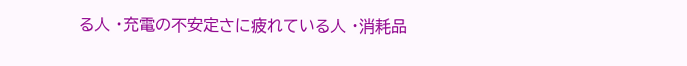る人 ・充電の不安定さに疲れている人 ・消耗品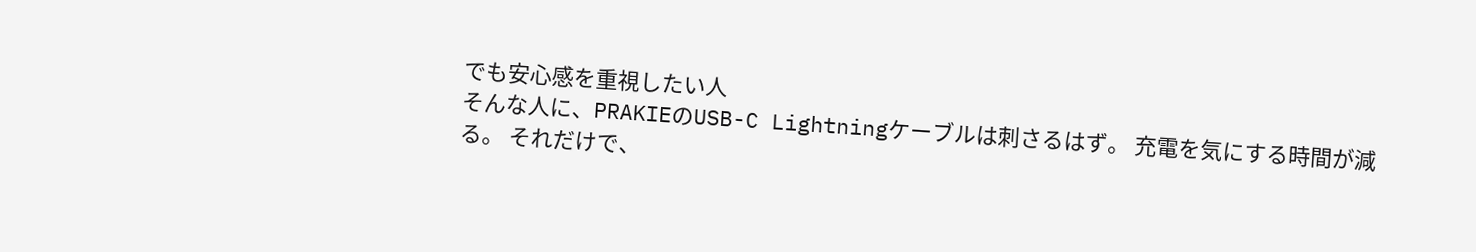でも安心感を重視したい人
そんな人に、PRAKIEのUSB-C Lightningケーブルは刺さるはず。 充電を気にする時間が減る。 それだけで、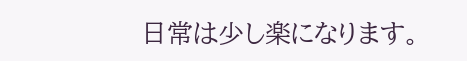日常は少し楽になります。